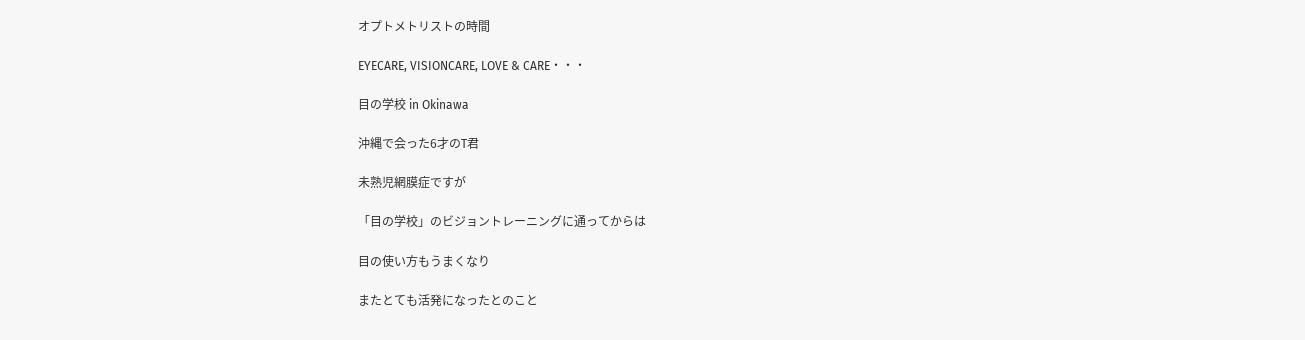オプトメトリストの時間

EYECARE, VISIONCARE, LOVE & CARE・・・

目の学校 in Okinawa

沖縄で会った6才のT君

未熟児網膜症ですが

「目の学校」のビジョントレーニングに通ってからは

目の使い方もうまくなり

またとても活発になったとのこと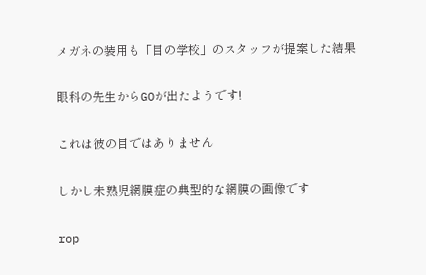メガネの装用も「目の学校」のスタッフが提案した結果

眼科の先生からGOが出たようです!

これは彼の目ではありません

しかし未熟児網膜症の典型的な網膜の画像です

rop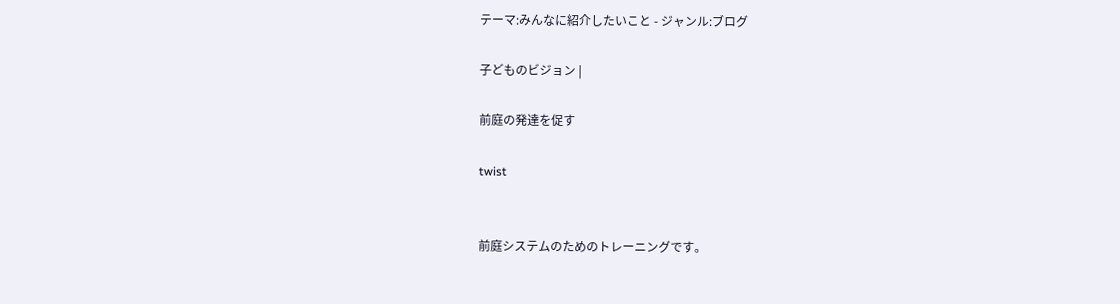テーマ:みんなに紹介したいこと - ジャンル:ブログ

子どものビジョン |

前庭の発達を促す

twist


前庭システムのためのトレーニングです。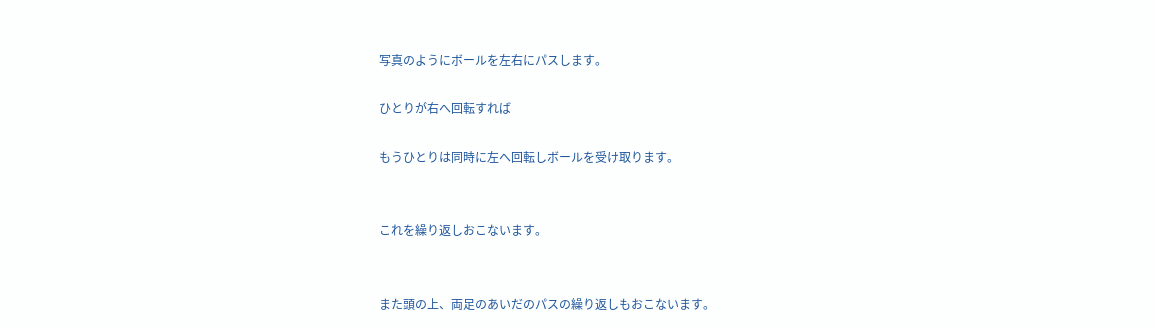写真のようにボールを左右にパスします。

ひとりが右へ回転すれば

もうひとりは同時に左へ回転しボールを受け取ります。


これを繰り返しおこないます。


また頭の上、両足のあいだのパスの繰り返しもおこないます。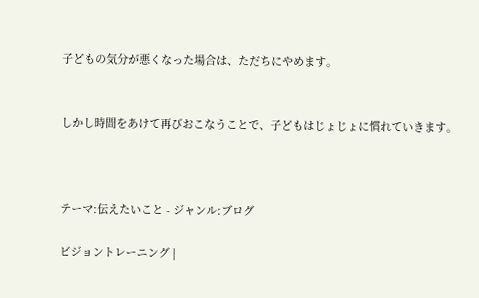子どもの気分が悪くなった場合は、ただちにやめます。


しかし時間をあけて再びおこなうことで、子どもはじょじょに慣れていきます。



テーマ:伝えたいこと - ジャンル:ブログ

ビジョントレーニング |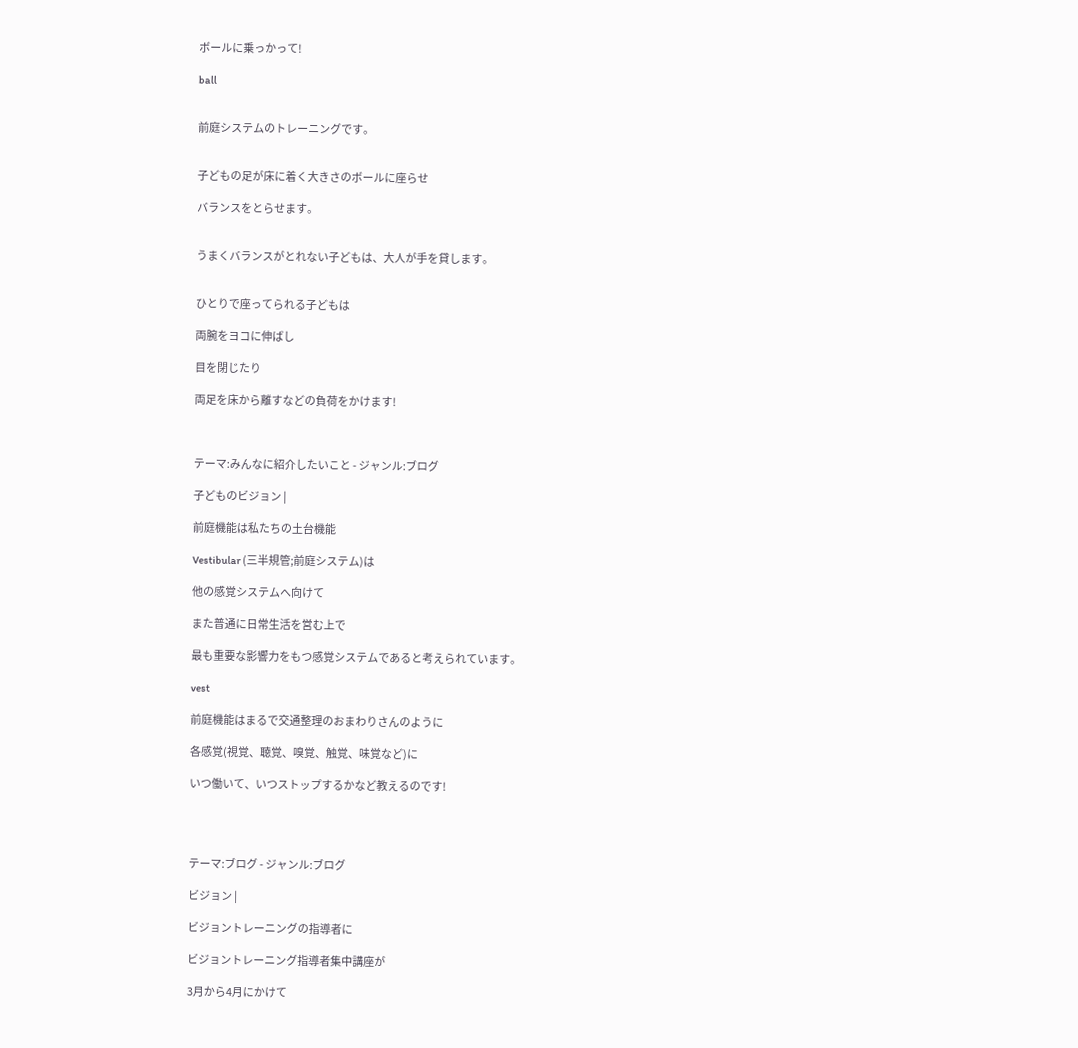ボールに乗っかって!

ball


前庭システムのトレーニングです。


子どもの足が床に着く大きさのボールに座らせ

バランスをとらせます。


うまくバランスがとれない子どもは、大人が手を貸します。


ひとりで座ってられる子どもは

両腕をヨコに伸ばし

目を閉じたり

両足を床から離すなどの負荷をかけます!



テーマ:みんなに紹介したいこと - ジャンル:ブログ

子どものビジョン |

前庭機能は私たちの土台機能

Vestibular (三半規管;前庭システム)は

他の感覚システムへ向けて

また普通に日常生活を営む上で

最も重要な影響力をもつ感覚システムであると考えられています。

vest

前庭機能はまるで交通整理のおまわりさんのように

各感覚(視覚、聴覚、嗅覚、触覚、味覚など)に

いつ働いて、いつストップするかなど教えるのです!




テーマ:ブログ - ジャンル:ブログ

ビジョン |

ビジョントレーニングの指導者に

ビジョントレーニング指導者集中講座が

3月から4月にかけて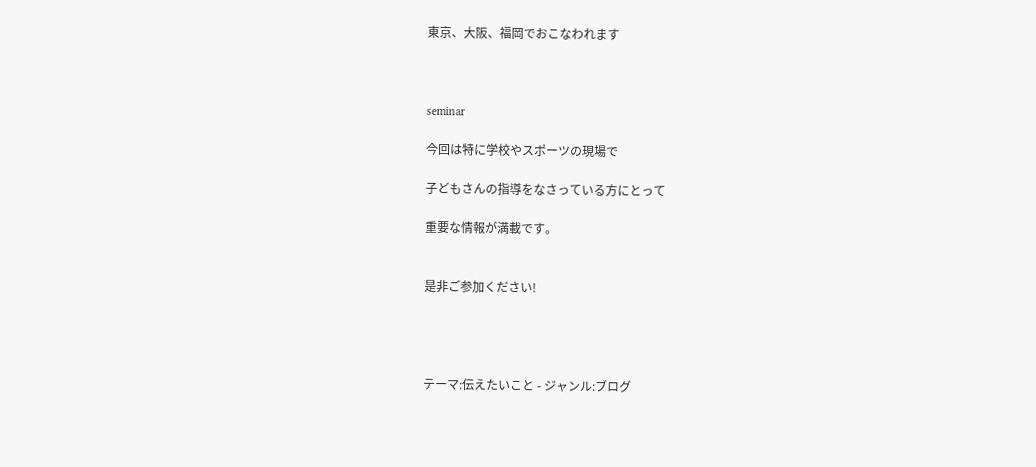東京、大阪、福岡でおこなわれます



seminar

今回は特に学校やスポーツの現場で

子どもさんの指導をなさっている方にとって

重要な情報が満載です。


是非ご参加ください!




テーマ:伝えたいこと - ジャンル:ブログ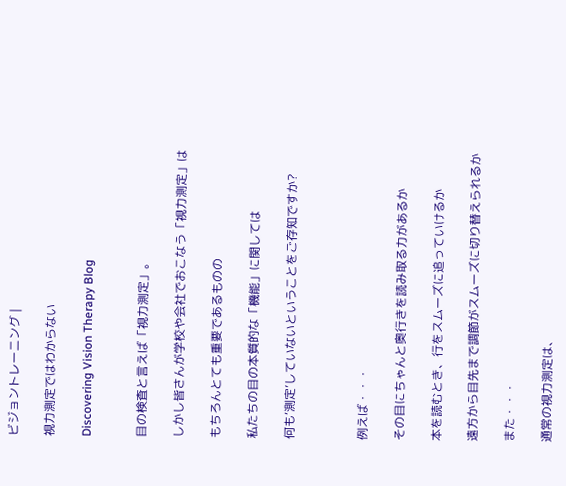ビジョントレーニング |

視力測定ではわからない

Discovering Vision Therapy Blog


目の検査と言えば「視力測定」。

しかし皆さんが学校や会社でおこなう「視力測定」は

もちろんとても重要であるものの

私たちの目の本質的な「機能」に関しては

何も‘測定’していないということをご存知ですか?



例えば・・・

その目にちゃんと奥行きを読み取る力があるか

本を読むとき、行をスムーズに追っていけるか

遠方から目先まで調節がスムーズに切り替えられるか

また・・・

通常の視力測定は、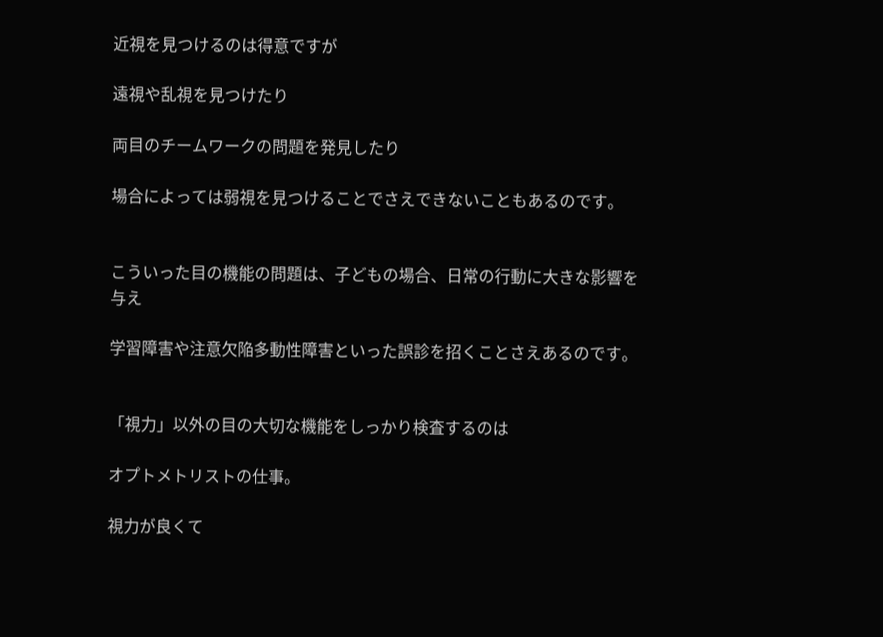近視を見つけるのは得意ですが

遠視や乱視を見つけたり

両目のチームワークの問題を発見したり

場合によっては弱視を見つけることでさえできないこともあるのです。


こういった目の機能の問題は、子どもの場合、日常の行動に大きな影響を与え

学習障害や注意欠陥多動性障害といった誤診を招くことさえあるのです。


「視力」以外の目の大切な機能をしっかり検査するのは

オプトメトリストの仕事。

視力が良くて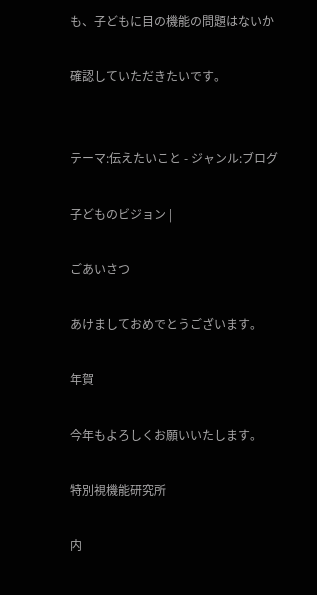も、子どもに目の機能の問題はないか

確認していただきたいです。


テーマ:伝えたいこと - ジャンル:ブログ

子どものビジョン |

ごあいさつ

あけましておめでとうございます。

年賀

今年もよろしくお願いいたします。

特別視機能研究所

内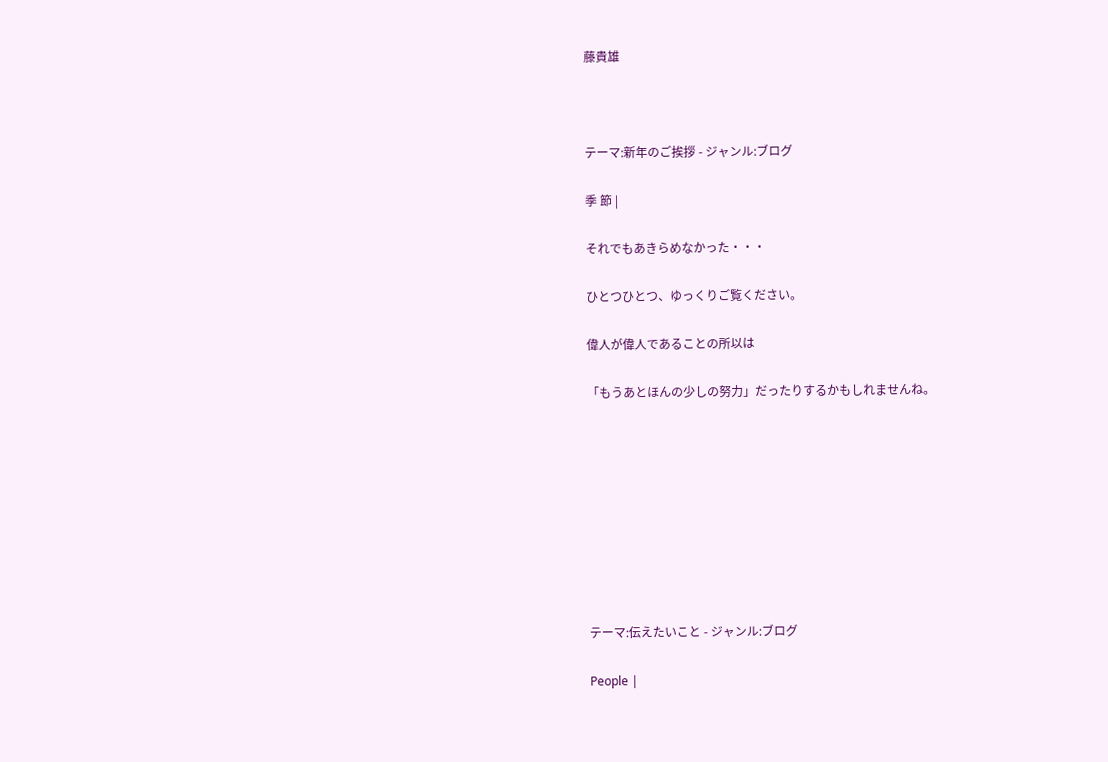藤貴雄



テーマ:新年のご挨拶 - ジャンル:ブログ

季 節 |

それでもあきらめなかった・・・

ひとつひとつ、ゆっくりご覧ください。

偉人が偉人であることの所以は

「もうあとほんの少しの努力」だったりするかもしれませんね。









テーマ:伝えたいこと - ジャンル:ブログ

People |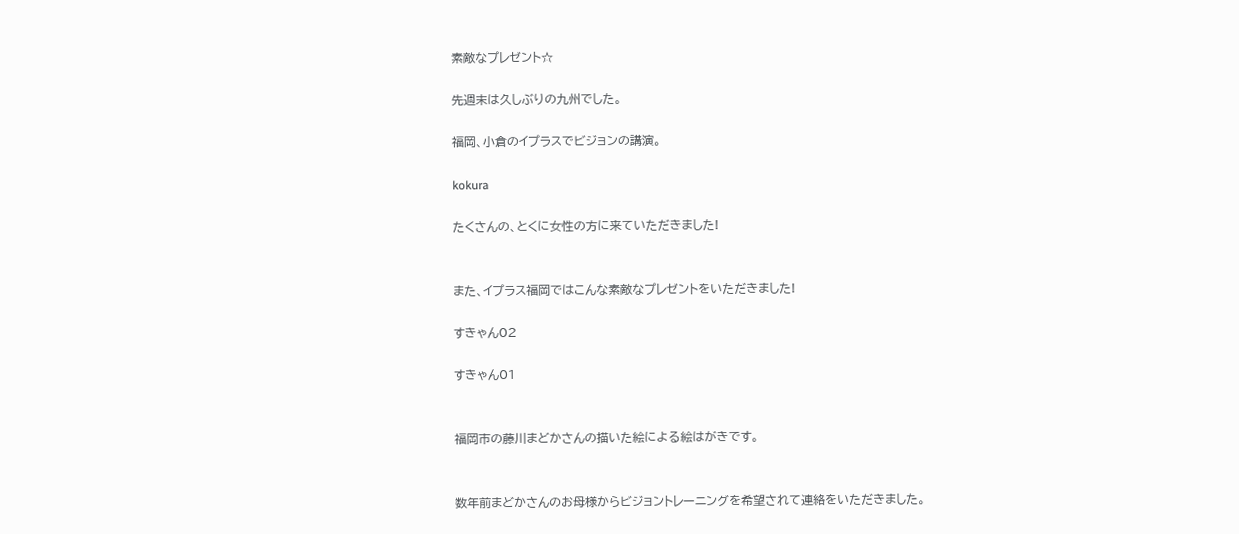素敵なプレゼント☆

先週末は久しぶりの九州でした。

福岡、小倉のイプラスでビジョンの講演。

kokura

たくさんの、とくに女性の方に来ていただきました!


また、イプラス福岡ではこんな素敵なプレゼントをいただきました!

すきゃん02

すきゃん01


福岡市の藤川まどかさんの描いた絵による絵はがきです。


数年前まどかさんのお母様からビジョントレーニングを希望されて連絡をいただきました。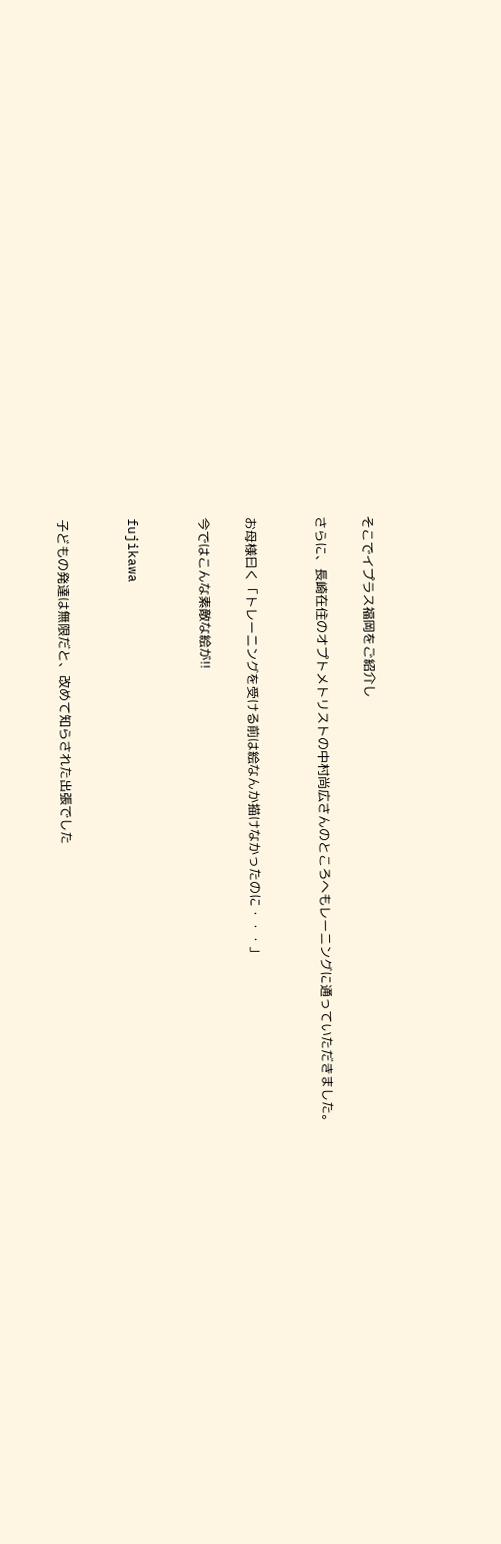そこでイプラス福岡をご紹介し

さらに、長崎在住のオプトメトリストの中村尚広さんのところへもレーニングに通っていただきました。


お母様曰く「トレーニングを受ける前は絵なんか描けなかったのに・・・」

今ではこんな素敵な絵が!!


fujikawa


子どもの発達は無限だと、改めて知らされた出張でした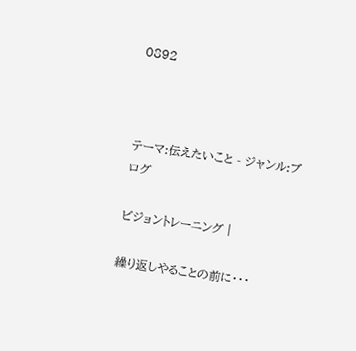0892



テーマ:伝えたいこと - ジャンル:ブログ

ビジョントレーニング |

繰り返しやることの前に・・・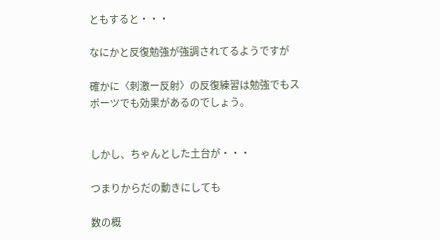ともすると・・・

なにかと反復勉強が強調されてるようですが

確かに〈刺激ー反射〉の反復練習は勉強でもスポーツでも効果があるのでしょう。


しかし、ちゃんとした土台が・・・

つまりからだの動きにしても

数の概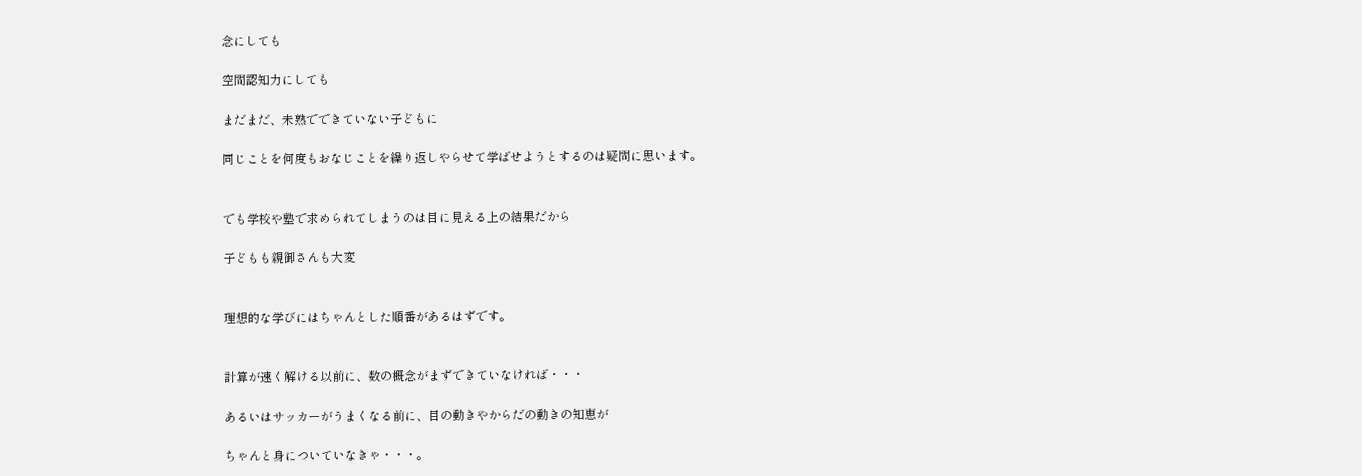念にしても

空間認知力にしても

まだまだ、未熟でできていない子どもに

同じことを何度もおなじことを繰り返しやらせて学ばせようとするのは疑問に思います。


でも学校や塾で求められてしまうのは目に見える上の結果だから

子どもも親御さんも大変


理想的な学びにはちゃんとした順番があるはずです。


計算が速く解ける以前に、数の概念がまずできていなければ・・・

あるいはサッカーがうまくなる前に、目の動きやからだの動きの知恵が

ちゃんと身についていなきゃ・・・。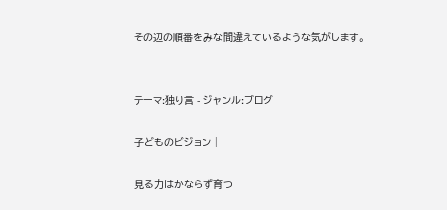その辺の順番をみな間違えているような気がします。


テーマ:独り言 - ジャンル:ブログ

子どものビジョン |

見る力はかならず育つ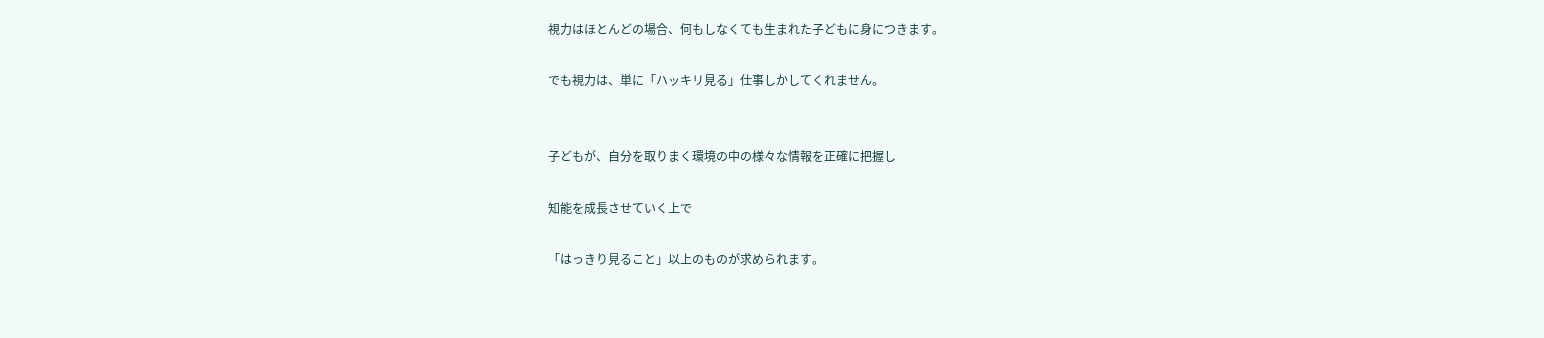視力はほとんどの場合、何もしなくても生まれた子どもに身につきます。

でも視力は、単に「ハッキリ見る」仕事しかしてくれません。


子どもが、自分を取りまく環境の中の様々な情報を正確に把握し

知能を成長させていく上で

「はっきり見ること」以上のものが求められます。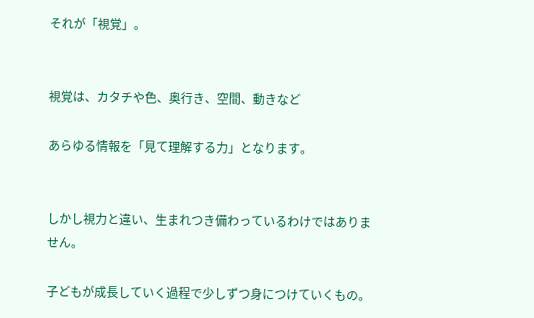それが「視覚」。


視覚は、カタチや色、奥行き、空間、動きなど

あらゆる情報を「見て理解する力」となります。


しかし視力と違い、生まれつき備わっているわけではありません。

子どもが成長していく過程で少しずつ身につけていくもの。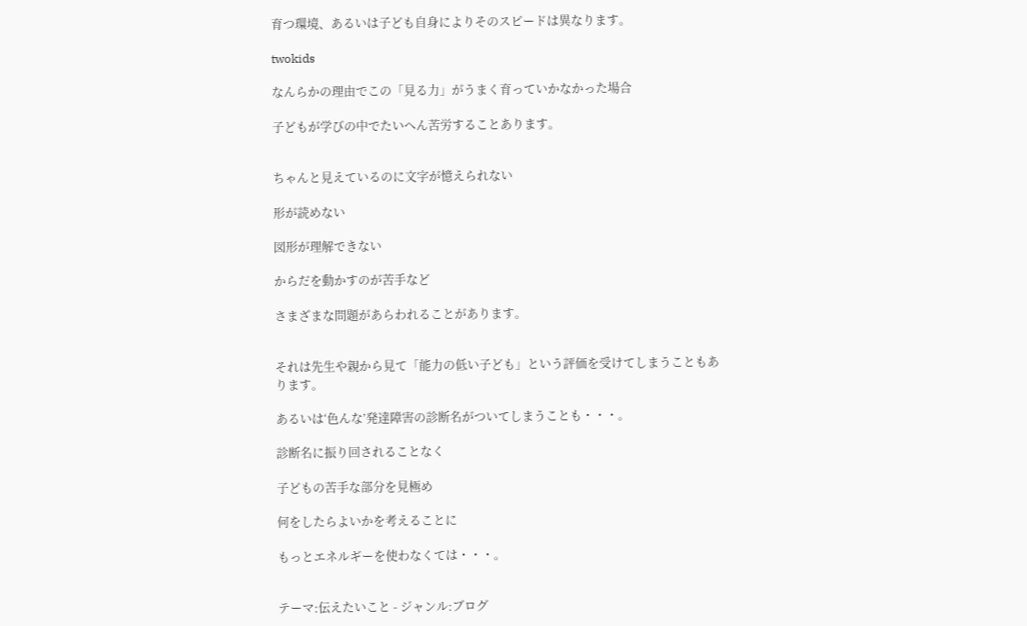育つ環境、あるいは子ども自身によりそのスピードは異なります。

twokids

なんらかの理由でこの「見る力」がうまく育っていかなかった場合

子どもが学びの中でたいへん苦労することあります。


ちゃんと見えているのに文字が憶えられない

形が読めない

図形が理解できない

からだを動かすのが苦手など

さまざまな問題があらわれることがあります。


それは先生や親から見て「能力の低い子ども」という評価を受けてしまうこともあります。

あるいは‘色んな’発達障害の診断名がついてしまうことも・・・。

診断名に振り回されることなく

子どもの苦手な部分を見極め

何をしたらよいかを考えることに

もっとエネルギーを使わなくては・・・。


テーマ:伝えたいこと - ジャンル:ブログ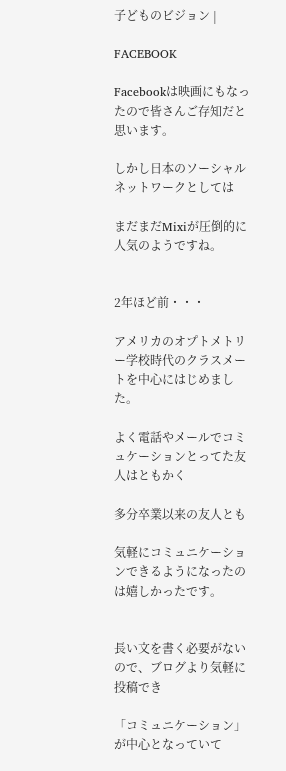子どものビジョン |

FACEBOOK

Facebookは映画にもなったので皆さんご存知だと思います。

しかし日本のソーシャルネットワークとしては

まだまだMixiが圧倒的に人気のようですね。


2年ほど前・・・

アメリカのオプトメトリー学校時代のクラスメートを中心にはじめました。

よく電話やメールでコミュケーションとってた友人はともかく

多分卒業以来の友人とも

気軽にコミュニケーションできるようになったのは嬉しかったです。


長い文を書く必要がないので、ブログより気軽に投稿でき

「コミュニケーション」が中心となっていて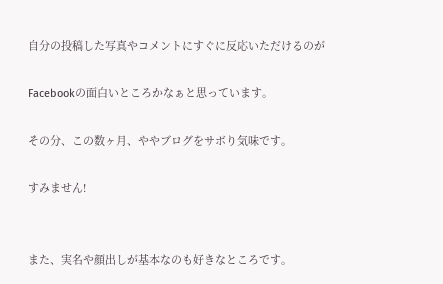自分の投稿した写真やコメントにすぐに反応いただけるのが

Facebookの面白いところかなぁと思っています。

その分、この数ヶ月、ややブログをサボり気味です。

すみません!


また、実名や顔出しが基本なのも好きなところです。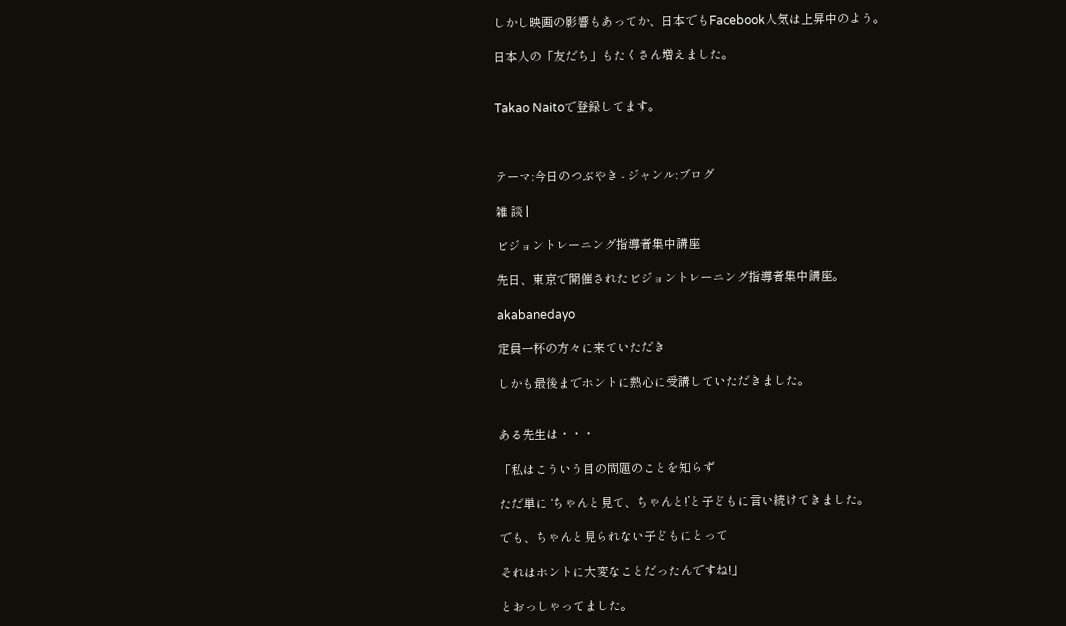しかし映画の影響もあってか、日本でもFacebook人気は上昇中のよう。

日本人の「友だち」もたくさん増えました。


Takao Naitoで登録してます。



テーマ:今日のつぶやき - ジャンル:ブログ

雑 談 |

ビジョントレーニング指導者集中講座

先日、東京で開催されたビジョントレーニング指導者集中講座。

akabanedayo

定員一杯の方々に来ていただき

しかも最後までホントに熱心に受講していただきました。


ある先生は・・・

「私はこういう目の問題のことを知らず

ただ単に ‘ちゃんと見て、ちゃんと!’と子どもに言い続けてきました。

でも、ちゃんと見られない子どもにとって

それはホントに大変なことだったんですね!」

とおっしゃってました。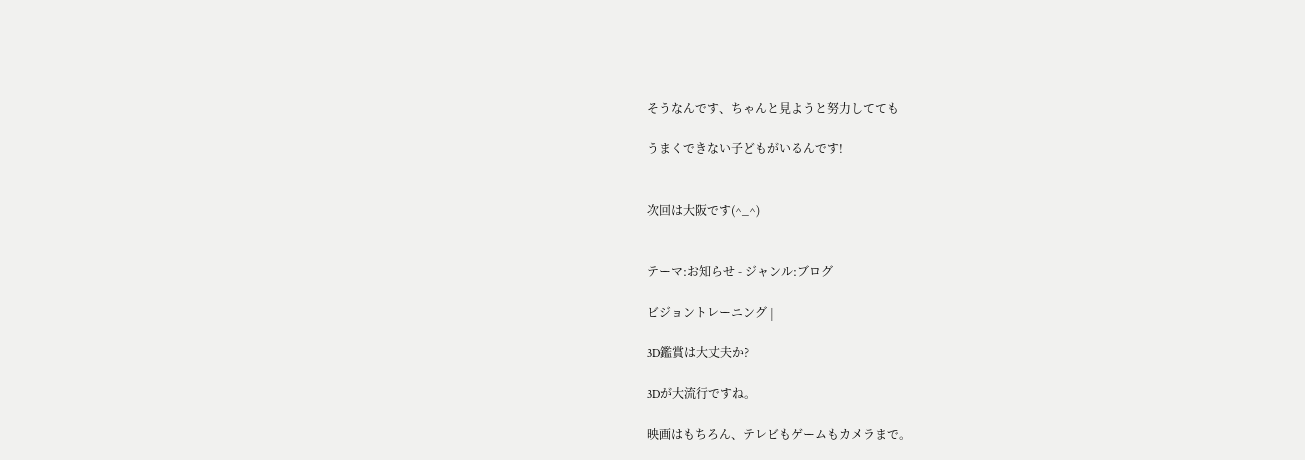そうなんです、ちゃんと見ようと努力してても

うまくできない子どもがいるんです!


次回は大阪です(^_^)


テーマ:お知らせ - ジャンル:ブログ

ビジョントレーニング |

3D鑑賞は大丈夫か?

3Dが大流行ですね。

映画はもちろん、テレビもゲームもカメラまで。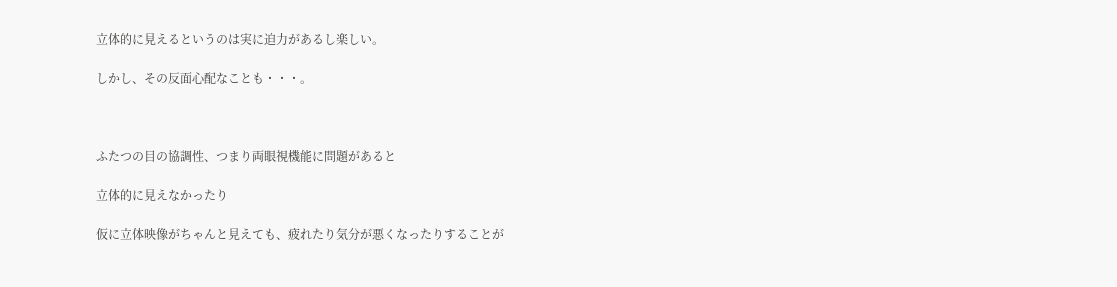立体的に見えるというのは実に迫力があるし楽しい。

しかし、その反面心配なことも・・・。



ふたつの目の協調性、つまり両眼視機能に問題があると

立体的に見えなかったり

仮に立体映像がちゃんと見えても、疲れたり気分が悪くなったりすることが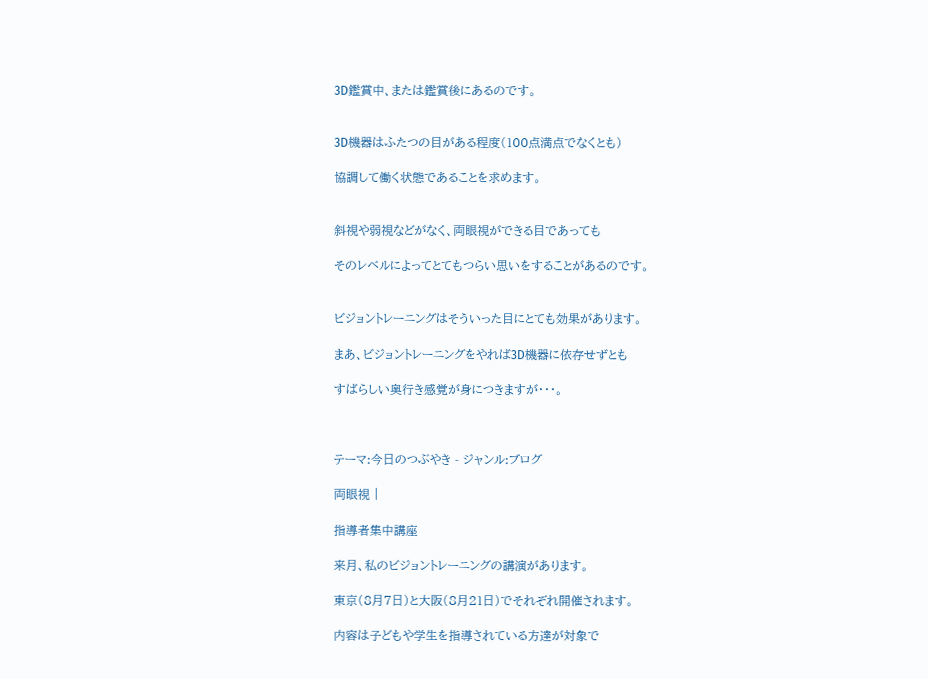3D鑑賞中、または鑑賞後にあるのです。


3D機器はふたつの目がある程度(100点満点でなくとも)

協調して働く状態であることを求めます。


斜視や弱視などがなく、両眼視ができる目であっても

そのレベルによってとてもつらい思いをすることがあるのです。


ビジョントレーニングはそういった目にとても効果があります。

まあ、ビジョントレーニングをやれば3D機器に依存せずとも

すばらしい奥行き感覚が身につきますが・・・。



テーマ:今日のつぶやき - ジャンル:ブログ

両眼視 |

指導者集中講座

来月、私のビジョントレーニングの講演があります。

東京(8月7日)と大阪(8月21日)でそれぞれ開催されます。

内容は子どもや学生を指導されている方達が対象で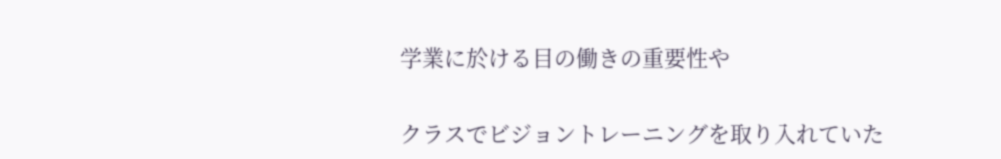学業に於ける目の働きの重要性や

クラスでビジョントレーニングを取り入れていた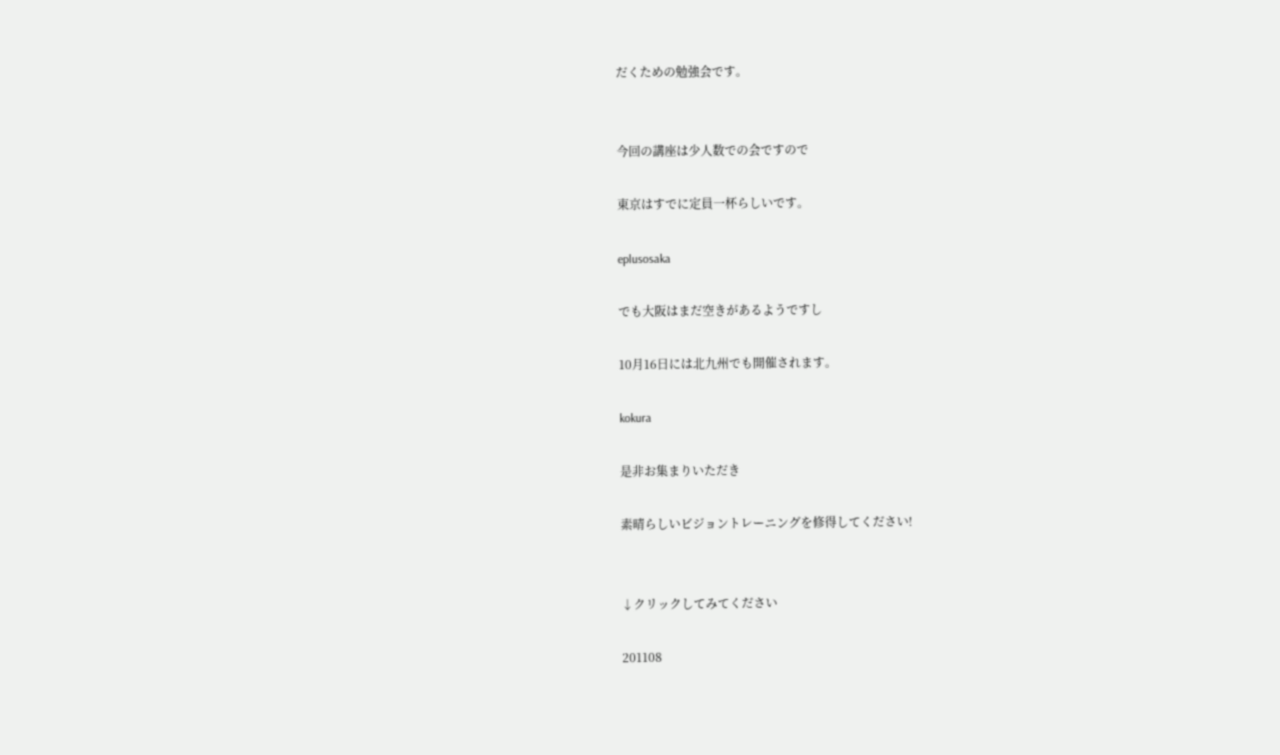だくための勉強会です。


今回の講座は少人数での会ですので

東京はすでに定員一杯らしいです。

eplusosaka

でも大阪はまだ空きがあるようですし

10月16日には北九州でも開催されます。

kokura

是非お集まりいただき

素晴らしいビジョントレーニングを修得してください!


↓クリックしてみてください

201108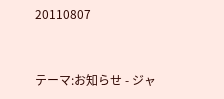20110807


テーマ:お知らせ - ジャ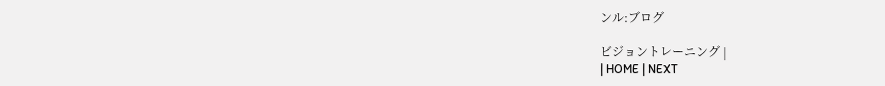ンル:ブログ

ビジョントレーニング |
| HOME | NEXT